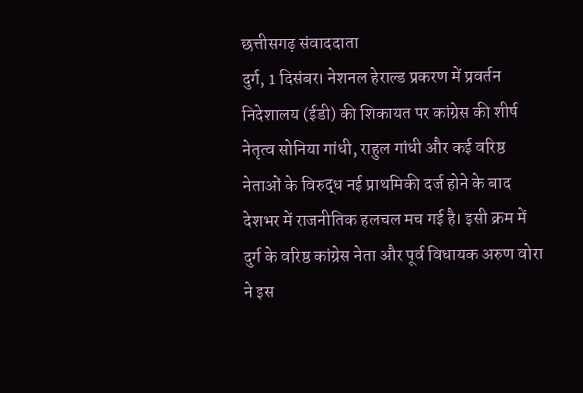छत्तीसगढ़ संवाददाता
दुर्ग, 1 दिसंबर। नेशनल हेराल्ड प्रकरण में प्रवर्तन निदेशालय (ईडी) की शिकायत पर कांग्रेस की शीर्ष नेतृत्व सोनिया गांधी, राहुल गांधी और कई वरिष्ठ नेताओं के विरुद्ध नई प्राथमिकी दर्ज होने के बाद देशभर में राजनीतिक हलचल मच गई है। इसी क्रम में दुर्ग के वरिष्ठ कांग्रेस नेता और पूर्व विधायक अरुण वोरा ने इस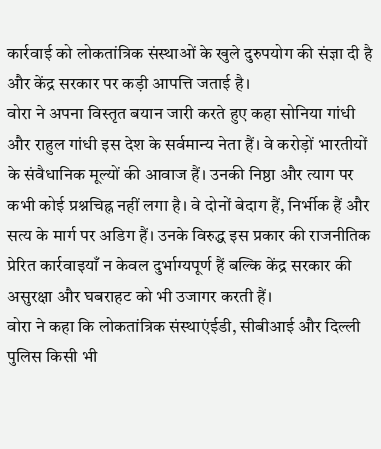कार्रवाई को लोकतांत्रिक संस्थाओं के खुले दुरुपयोग की संज्ञा दी है और केंद्र सरकार पर कड़ी आपत्ति जताई है।
वोरा ने अपना विस्तृत बयान जारी करते हुए कहा सोनिया गांधी और राहुल गांधी इस देश के सर्वमान्य नेता हैं। वे करोड़ों भारतीयों के संवैधानिक मूल्यों की आवाज हैं। उनकी निष्ठा और त्याग पर कभी कोई प्रश्नचिह्न नहीं लगा है। वे दोनों बेदाग हैं, निर्भीक हैं और सत्य के मार्ग पर अडिग हैं। उनके विरुद्ध इस प्रकार की राजनीतिक प्रेरित कार्रवाइयाँ न केवल दुर्भाग्यपूर्ण हैं बल्कि केंद्र सरकार की असुरक्षा और घबराहट को भी उजागर करती हैं।
वोरा ने कहा कि लोकतांत्रिक संस्थाएंईडी, सीबीआई और दिल्ली पुलिस किसी भी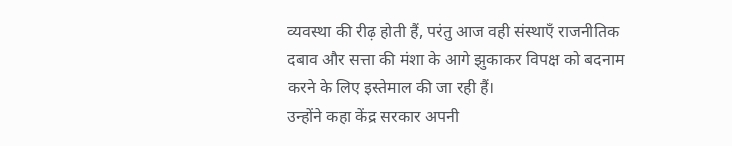व्यवस्था की रीढ़ होती हैं, परंतु आज वही संस्थाएँ राजनीतिक दबाव और सत्ता की मंशा के आगे झुकाकर विपक्ष को बदनाम करने के लिए इस्तेमाल की जा रही हैं।
उन्होंने कहा केंद्र सरकार अपनी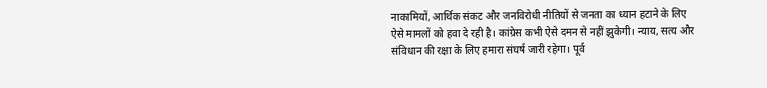नाकामियों, आर्थिक संकट और जनविरोधी नीतियों से जनता का ध्यान हटाने के लिए ऐसे मामलों को हवा दे रही है। कांग्रेस कभी ऐसे दमन से नहीं झुकेगी। न्याय, सत्य और संविधान की रक्षा के लिए हमारा संघर्ष जारी रहेगा। पूर्व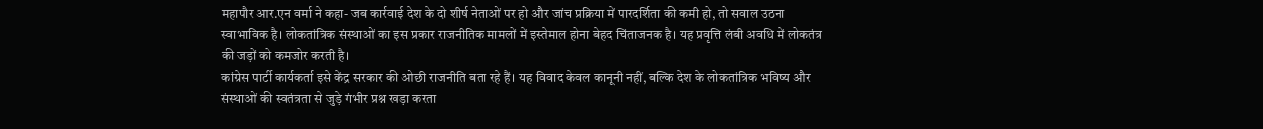महापौर आर.एन वर्मा ने कहा- जब कार्रवाई देश के दो शीर्ष नेताओं पर हो और जांच प्रक्रिया में पारदर्शिता की कमी हो, तो सवाल उठना स्वाभाविक है। लोकतांत्रिक संस्थाओं का इस प्रकार राजनीतिक मामलों में इस्तेमाल होना बेहद चिंताजनक है। यह प्रवृत्ति लंबी अवधि में लोकतंत्र की जड़ों को कमजोर करती है।
कांग्रेस पार्टी कार्यकर्ता इसे केंद्र सरकार की ओछी राजनीति बता रहे हैं। यह विवाद केवल कानूनी नहीं, बल्कि देश के लोकतांत्रिक भविष्य और संस्थाओं की स्वतंत्रता से जुड़े गंभीर प्रश्न खड़ा करता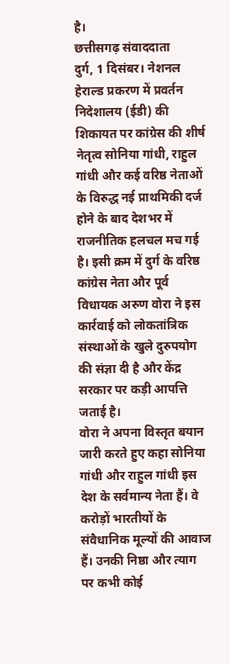है।
छत्तीसगढ़ संवाददाता
दुर्ग, 1 दिसंबर। नेशनल हेराल्ड प्रकरण में प्रवर्तन निदेशालय (ईडी) की शिकायत पर कांग्रेस की शीर्ष नेतृत्व सोनिया गांधी, राहुल गांधी और कई वरिष्ठ नेताओं के विरुद्ध नई प्राथमिकी दर्ज होने के बाद देशभर में राजनीतिक हलचल मच गई है। इसी क्रम में दुर्ग के वरिष्ठ कांग्रेस नेता और पूर्व विधायक अरुण वोरा ने इस कार्रवाई को लोकतांत्रिक संस्थाओं के खुले दुरुपयोग की संज्ञा दी है और केंद्र सरकार पर कड़ी आपत्ति जताई है।
वोरा ने अपना विस्तृत बयान जारी करते हुए कहा सोनिया गांधी और राहुल गांधी इस देश के सर्वमान्य नेता हैं। वे करोड़ों भारतीयों के संवैधानिक मूल्यों की आवाज हैं। उनकी निष्ठा और त्याग पर कभी कोई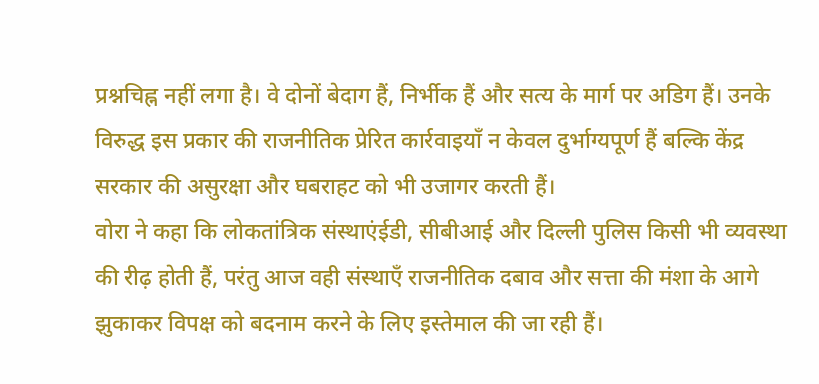प्रश्नचिह्न नहीं लगा है। वे दोनों बेदाग हैं, निर्भीक हैं और सत्य के मार्ग पर अडिग हैं। उनके विरुद्ध इस प्रकार की राजनीतिक प्रेरित कार्रवाइयाँ न केवल दुर्भाग्यपूर्ण हैं बल्कि केंद्र सरकार की असुरक्षा और घबराहट को भी उजागर करती हैं।
वोरा ने कहा कि लोकतांत्रिक संस्थाएंईडी, सीबीआई और दिल्ली पुलिस किसी भी व्यवस्था की रीढ़ होती हैं, परंतु आज वही संस्थाएँ राजनीतिक दबाव और सत्ता की मंशा के आगे झुकाकर विपक्ष को बदनाम करने के लिए इस्तेमाल की जा रही हैं।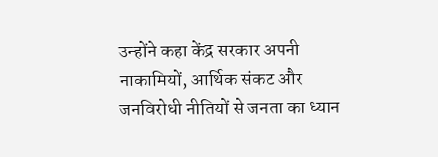उन्होंने कहा केंद्र सरकार अपनी नाकामियों, आर्थिक संकट और जनविरोधी नीतियों से जनता का ध्यान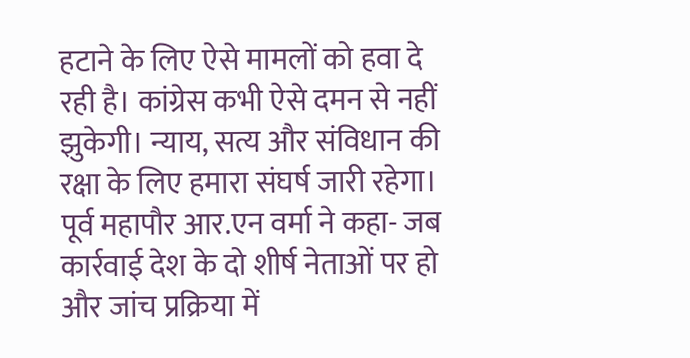हटाने के लिए ऐसे मामलों को हवा दे रही है। कांग्रेस कभी ऐसे दमन से नहीं झुकेगी। न्याय, सत्य और संविधान की रक्षा के लिए हमारा संघर्ष जारी रहेगा। पूर्व महापौर आर.एन वर्मा ने कहा- जब कार्रवाई देश के दो शीर्ष नेताओं पर हो और जांच प्रक्रिया में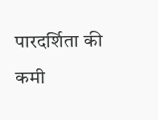पारदर्शिता की कमी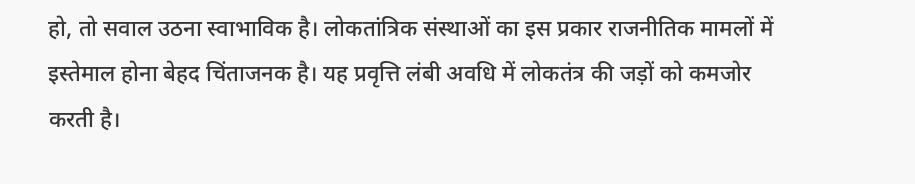हो, तो सवाल उठना स्वाभाविक है। लोकतांत्रिक संस्थाओं का इस प्रकार राजनीतिक मामलों में इस्तेमाल होना बेहद चिंताजनक है। यह प्रवृत्ति लंबी अवधि में लोकतंत्र की जड़ों को कमजोर करती है।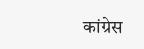कांग्रेस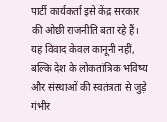पार्टी कार्यकर्ता इसे केंद्र सरकार की ओछी राजनीति बता रहे हैं। यह विवाद केवल कानूनी नहीं, बल्कि देश के लोकतांत्रिक भविष्य और संस्थाओं की स्वतंत्रता से जुड़े गंभीर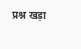प्रश्न खड़ा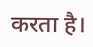करता है।